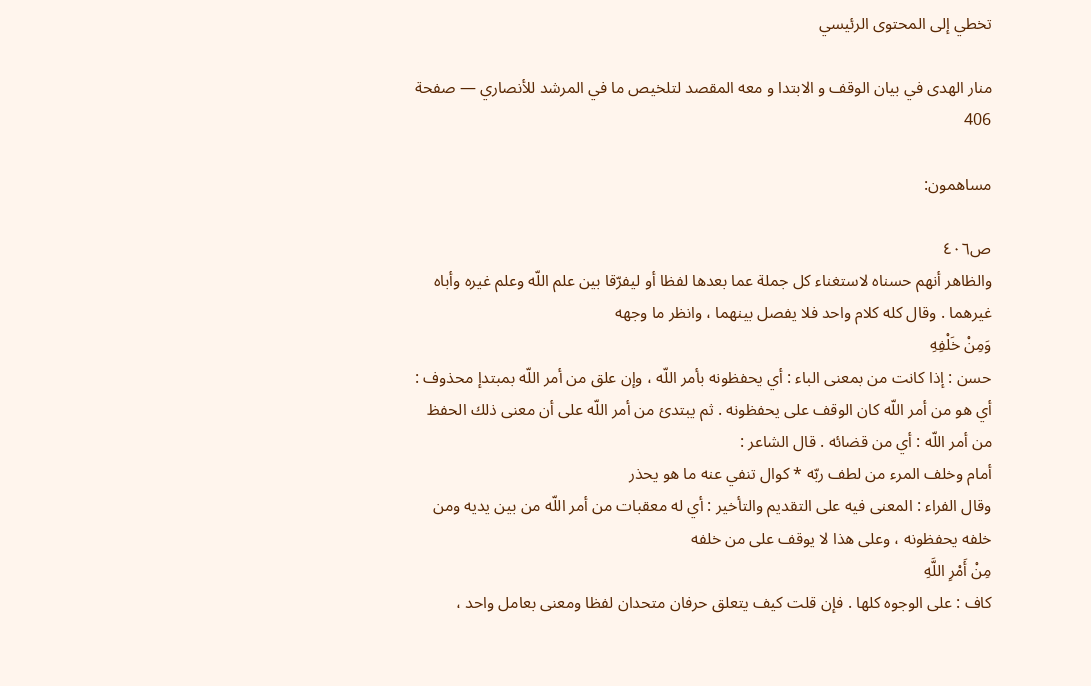تخطي إلى المحتوى الرئيسي

منار الهدى في بيان الوقف و الابتدا و معه المقصد لتلخيص ما في المرشد للأنصاري — صفحة 406

مساهمون:

ص٤٠٦
والظاهر أنهم حسناه لاستغناء كل جملة عما بعدها لفظا أو ليفرّقا بين علم اللّه وعلم غيره وأباه غيرهما . وقال كله كلام واحد فلا يفصل بينهما ، وانظر ما وجهه
وَمِنْ خَلْفِهِ
حسن : إذا كانت من بمعنى الباء : أي يحفظونه بأمر اللّه ، وإن علق من أمر اللّه بمبتدإ محذوف : أي هو من أمر اللّه كان الوقف على يحفظونه . ثم يبتدئ من أمر اللّه على أن معنى ذلك الحفظ من أمر اللّه : أي من قضائه . قال الشاعر :
أمام وخلف المرء من لطف ربّه * كوال تنفي عنه ما هو يحذر
وقال الفراء : المعنى فيه على التقديم والتأخير : أي له معقبات من أمر اللّه من بين يديه ومن خلفه يحفظونه ، وعلى هذا لا يوقف على من خلفه
مِنْ أَمْرِ اللَّهِ
كاف : على الوجوه كلها . فإن قلت كيف يتعلق حرفان متحدان لفظا ومعنى بعامل واحد ،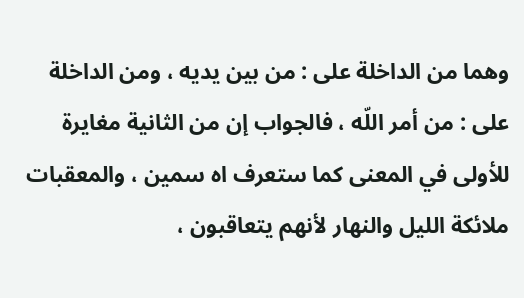وهما من الداخلة على : من بين يديه ، ومن الداخلة على : من أمر اللّه ، فالجواب إن من الثانية مغايرة للأولى في المعنى كما ستعرف اه سمين ، والمعقبات ملائكة الليل والنهار لأنهم يتعاقبون ،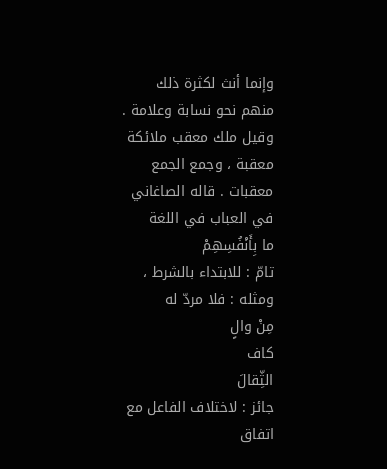وإنما أنث لكثرة ذلك منهم نحو نسابة وعلامة . وقيل ملك معقب ملائكة معقبة ، وجمع الجمع معقبات . قاله الصاغاني في العباب في اللغة
ما بِأَنْفُسِهِمْ
تامّ : للابتداء بالشرط ، ومثله : فلا مردّ له
مِنْ والٍ
كاف
الثِّقالَ
جائز : لاختلاف الفاعل مع اتفاق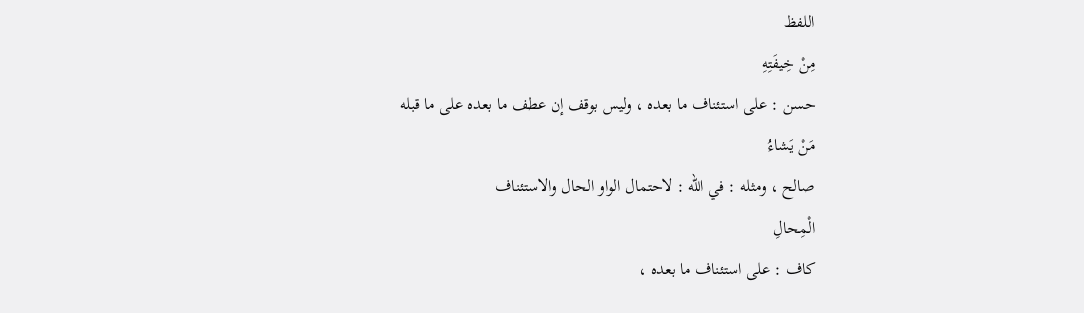اللفظ
مِنْ خِيفَتِهِ
حسن : على استئناف ما بعده ، وليس بوقف إن عطف ما بعده على ما قبله
مَنْ يَشاءُ
صالح ، ومثله : في اللّه : لاحتمال الواو الحال والاستئناف
الْمِحالِ
كاف : على استئناف ما بعده ،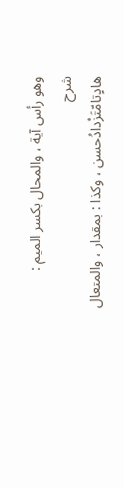وهو رأس آية ، والمحال بكسر الميم :
شرح
هادٍتامّتَزْدادُحسن ، وكذا : بمقدار ، والمتعال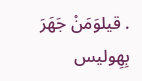. قيلوَمَنْ جَهَرَ بِهِوليس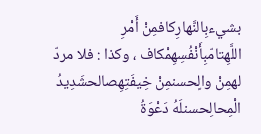بشيءبِالنَّهارِكافمِنْ أَمْرِ اللَّهِتامّبِأَنْفُسِهِمْكاف ، وكذا : فلا مردّ لهمِنْ والٍحسنمِنْ خِيفَتِهِصالحشَدِيدُ الْمِحالِحسنلَهُ دَعْوَةُ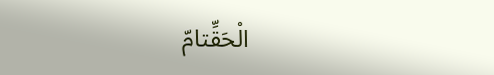الْحَقِّتامّ